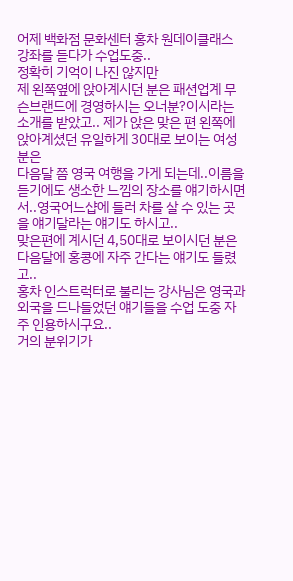어제 백화점 문화센터 홍차 원데이클래스 강좌를 듣다가 수업도중..
정확히 기억이 나진 않지만
제 왼쪽옆에 앉아계시던 분은 패션업계 무슨브랜드에 경영하시는 오너분?이시라는 소개를 받았고.. 제가 앉은 맞은 편 왼쪽에 앉아계셨던 유일하게 30대로 보이는 여성분은
다음달 쯤 영국 여행을 가게 되는데..이름을 듣기에도 생소한 느낌의 장소를 얘기하시면서..영국어느샵에 들러 차를 살 수 있는 곳을 얘기달라는 얘기도 하시고..
맞은편에 계시던 4,50대로 보이시던 분은 다음달에 홍콩에 자주 간다는 얘기도 들렸고..
홍차 인스트럭터로 불리는 강사님은 영국과 외국을 드나들었던 얘기들을 수업 도중 자주 인용하시구요..
거의 분위기가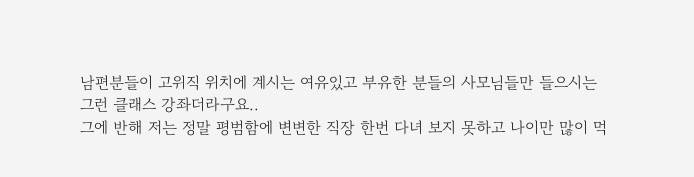남편분들이 고위직 위치에 계시는 여유있고 부유한 분들의 사모님들만 들으시는
그런 클래스 강좌더라구요..
그에 반해 저는 정말 평범함에 변변한 직장 한번 다녀 보지 못하고 나이만 많이 먹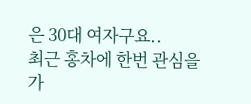은 30대 여자구요..
최근 홍차에 한번 관심을 가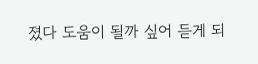졌다 도움이 될까 싶어 듣게 되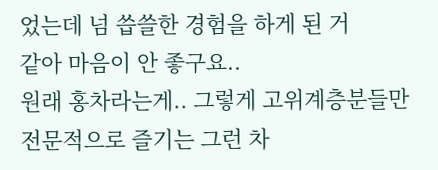었는데 넘 씁쓸한 경험을 하게 된 거
같아 마음이 안 좋구요..
원래 홍차라는게.. 그렇게 고위계층분들만 전문적으로 즐기는 그런 차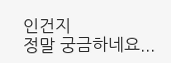인건지
정말 궁금하네요...